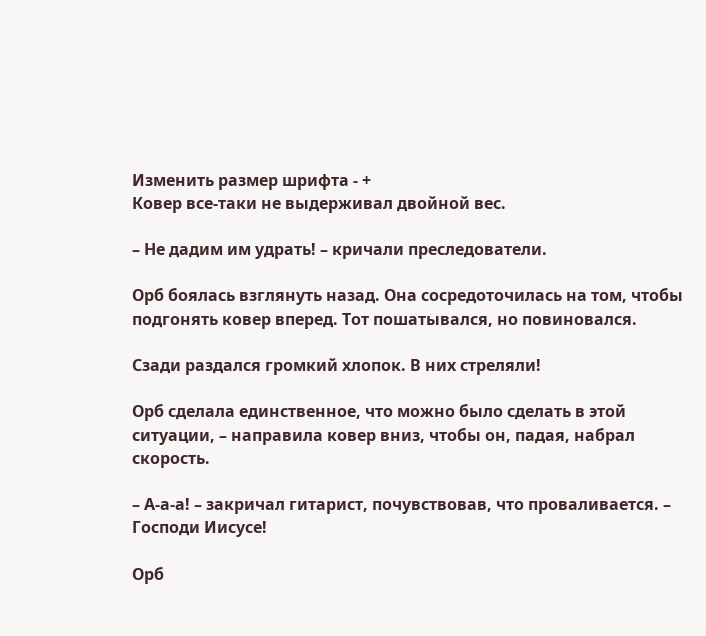Изменить размер шрифта - +
Ковер все‑таки не выдерживал двойной вес.

– Не дадим им удрать! – кричали преследователи.

Орб боялась взглянуть назад. Она сосредоточилась на том, чтобы подгонять ковер вперед. Тот пошатывался, но повиновался.

Сзади раздался громкий хлопок. В них стреляли!

Орб сделала единственное, что можно было сделать в этой ситуации, – направила ковер вниз, чтобы он, падая, набрал скорость.

– А‑а‑а! – закричал гитарист, почувствовав, что проваливается. – Господи Иисусе!

Орб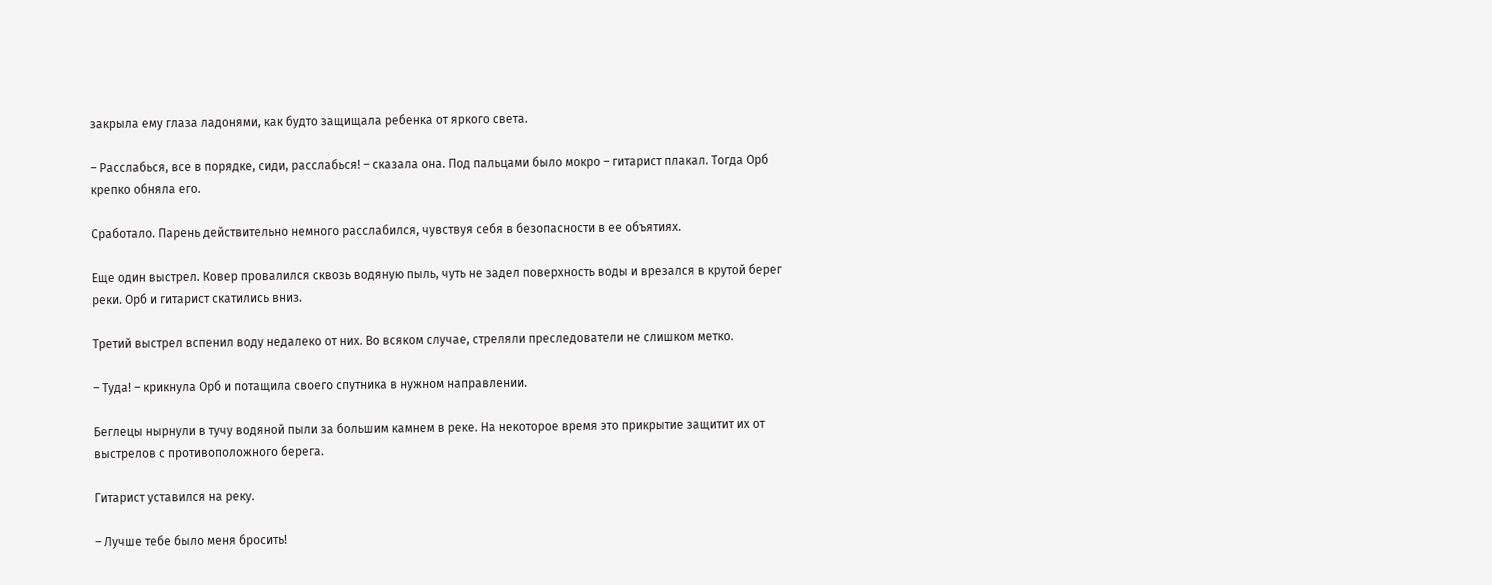закрыла ему глаза ладонями, как будто защищала ребенка от яркого света.

– Расслабься, все в порядке, сиди, расслабься! – сказала она. Под пальцами было мокро – гитарист плакал. Тогда Орб крепко обняла его.

Сработало. Парень действительно немного расслабился, чувствуя себя в безопасности в ее объятиях.

Еще один выстрел. Ковер провалился сквозь водяную пыль, чуть не задел поверхность воды и врезался в крутой берег реки. Орб и гитарист скатились вниз.

Третий выстрел вспенил воду недалеко от них. Во всяком случае, стреляли преследователи не слишком метко.

– Туда! – крикнула Орб и потащила своего спутника в нужном направлении.

Беглецы нырнули в тучу водяной пыли за большим камнем в реке. На некоторое время это прикрытие защитит их от выстрелов с противоположного берега.

Гитарист уставился на реку.

– Лучше тебе было меня бросить!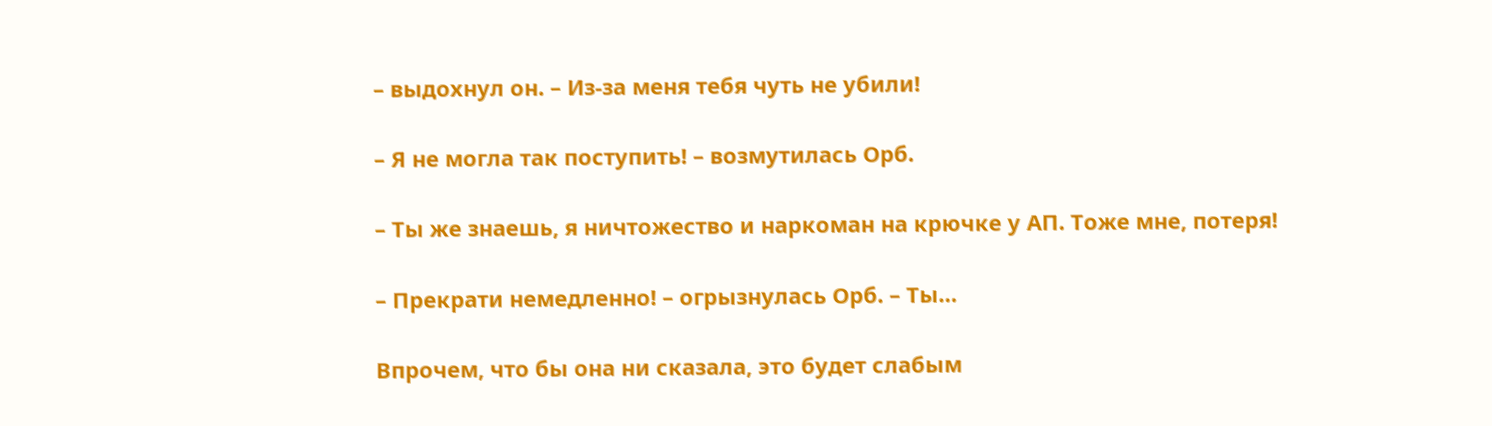– выдохнул он. – Из‑за меня тебя чуть не убили!

– Я не могла так поступить! – возмутилась Орб.

– Ты же знаешь, я ничтожество и наркоман на крючке у АП. Тоже мне, потеря!

– Прекрати немедленно! – огрызнулась Орб. – Ты…

Впрочем, что бы она ни сказала, это будет слабым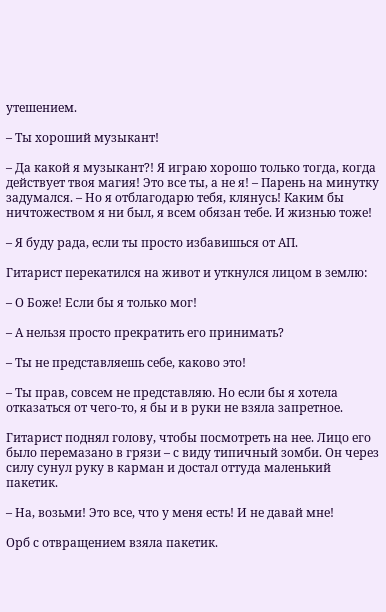утешением.

– Ты хороший музыкант!

– Да какой я музыкант?! Я играю хорошо только тогда, когда действует твоя магия! Это все ты, а не я! – Парень на минутку задумался. – Но я отблагодарю тебя, клянусь! Каким бы ничтожеством я ни был, я всем обязан тебе. И жизнью тоже!

– Я буду рада, если ты просто избавишься от АП.

Гитарист перекатился на живот и уткнулся лицом в землю:

– О Боже! Если бы я только мог!

– А нельзя просто прекратить его принимать?

– Ты не представляешь себе, каково это!

– Ты прав, совсем не представляю. Но если бы я хотела отказаться от чего‑то, я бы и в руки не взяла запретное.

Гитарист поднял голову, чтобы посмотреть на нее. Лицо его было перемазано в грязи – с виду типичный зомби. Он через силу сунул руку в карман и достал оттуда маленький пакетик.

– На, возьми! Это все, что у меня есть! И не давай мне!

Орб с отвращением взяла пакетик.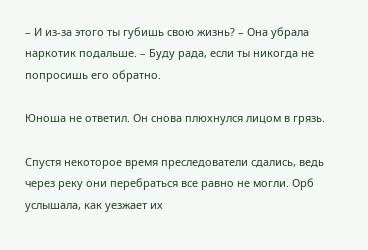– И из‑за этого ты губишь свою жизнь? – Она убрала наркотик подальше. – Буду рада, если ты никогда не попросишь его обратно.

Юноша не ответил. Он снова плюхнулся лицом в грязь.

Спустя некоторое время преследователи сдались, ведь через реку они перебраться все равно не могли. Орб услышала, как уезжает их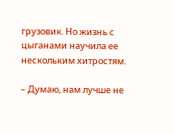грузовик. Но жизнь с цыганами научила ее нескольким хитростям.

– Думаю, нам лучше не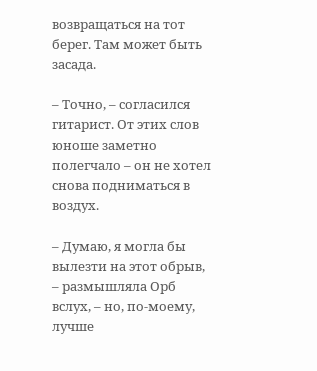возвращаться на тот берег. Там может быть засада.

– Точно, – согласился гитарист. От этих слов юноше заметно полегчало – он не хотел снова подниматься в воздух.

– Думаю, я могла бы вылезти на этот обрыв, – размышляла Орб вслух, – но, по‑моему, лучше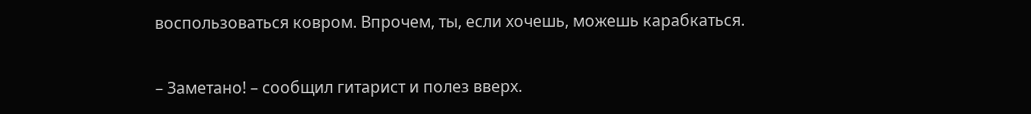воспользоваться ковром. Впрочем, ты, если хочешь, можешь карабкаться.

– Заметано! – сообщил гитарист и полез вверх.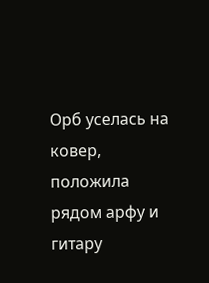Орб уселась на ковер, положила рядом арфу и гитару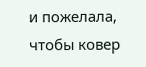и пожелала, чтобы ковер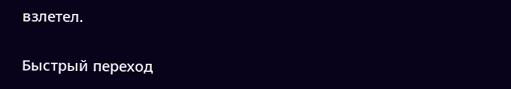взлетел.

Быстрый переход